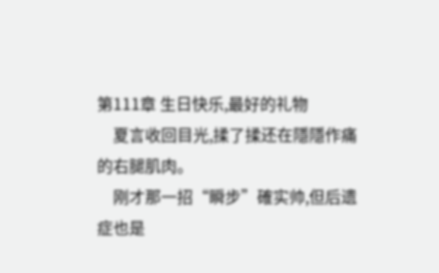第111章 生日快乐,最好的礼物
    夏言收回目光,揉了揉还在隱隱作痛的右腿肌肉。
    刚才那一招“瞬步”確实帅,但后遗症也是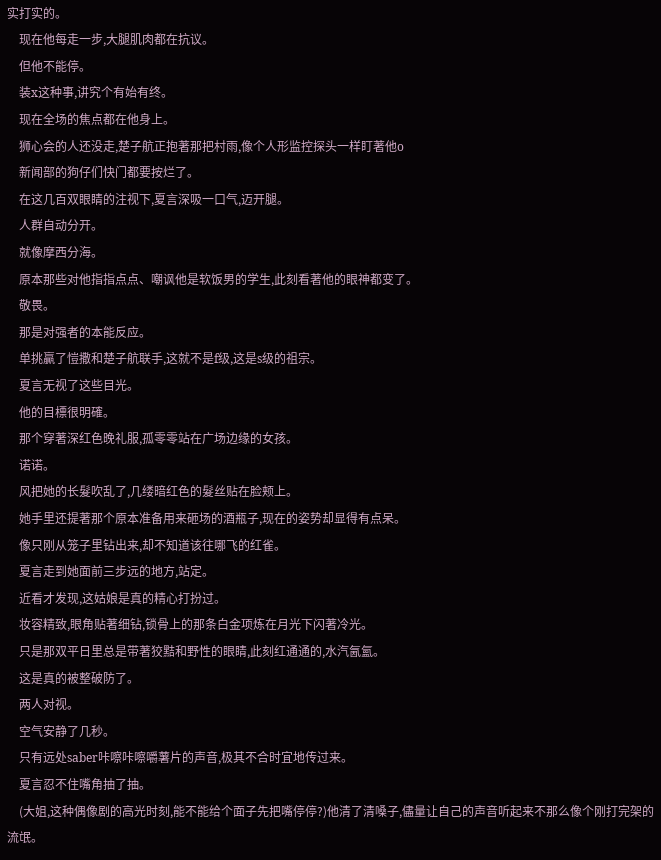实打实的。
    现在他每走一步,大腿肌肉都在抗议。
    但他不能停。
    装x这种事,讲究个有始有终。
    现在全场的焦点都在他身上。
    狮心会的人还没走,楚子航正抱著那把村雨,像个人形监控探头一样盯著他o
    新闻部的狗仔们快门都要按烂了。
    在这几百双眼睛的注视下,夏言深吸一口气,迈开腿。
    人群自动分开。
    就像摩西分海。
    原本那些对他指指点点、嘲讽他是软饭男的学生,此刻看著他的眼神都变了。
    敬畏。
    那是对强者的本能反应。
    单挑贏了愷撒和楚子航联手,这就不是f级,这是s级的祖宗。
    夏言无视了这些目光。
    他的目標很明確。
    那个穿著深红色晚礼服,孤零零站在广场边缘的女孩。
    诺诺。
    风把她的长髮吹乱了,几缕暗红色的髮丝贴在脸颊上。
    她手里还提著那个原本准备用来砸场的酒瓶子,现在的姿势却显得有点呆。
    像只刚从笼子里钻出来,却不知道该往哪飞的红雀。
    夏言走到她面前三步远的地方,站定。
    近看才发现,这姑娘是真的精心打扮过。
    妆容精致,眼角贴著细钻,锁骨上的那条白金项炼在月光下闪著冷光。
    只是那双平日里总是带著狡黠和野性的眼睛,此刻红通通的,水汽氤氳。
    这是真的被整破防了。
    两人对视。
    空气安静了几秒。
    只有远处saber咔嚓咔嚓嚼薯片的声音,极其不合时宜地传过来。
    夏言忍不住嘴角抽了抽。
    (大姐,这种偶像剧的高光时刻,能不能给个面子先把嘴停停?)他清了清嗓子,儘量让自己的声音听起来不那么像个刚打完架的流氓。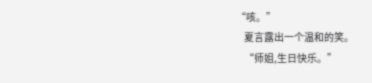“咳。”
    夏言露出一个温和的笑。
    “师姐,生日快乐。”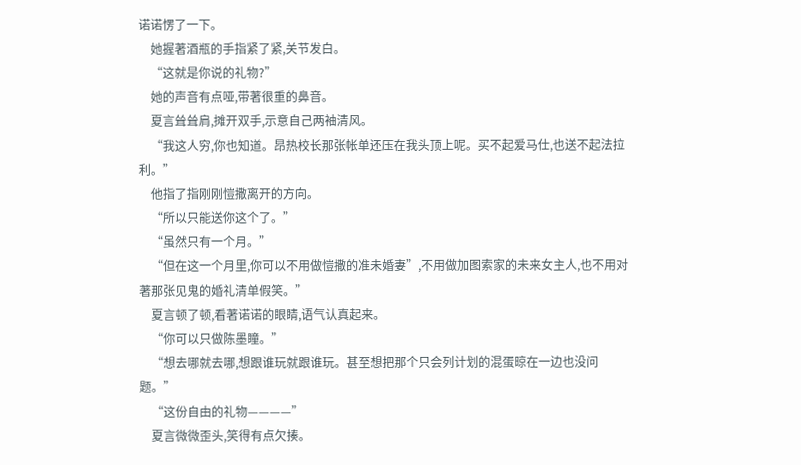诺诺愣了一下。
    她握著酒瓶的手指紧了紧,关节发白。
    “这就是你说的礼物?”
    她的声音有点哑,带著很重的鼻音。
    夏言耸耸肩,摊开双手,示意自己两袖清风。
    “我这人穷,你也知道。昂热校长那张帐单还压在我头顶上呢。买不起爱马仕,也送不起法拉利。”
    他指了指刚刚愷撒离开的方向。
    “所以只能送你这个了。”
    “虽然只有一个月。”
    “但在这一个月里,你可以不用做愷撒的准未婚妻”,不用做加图索家的未来女主人,也不用对著那张见鬼的婚礼清单假笑。”
    夏言顿了顿,看著诺诺的眼睛,语气认真起来。
    “你可以只做陈墨瞳。”
    “想去哪就去哪,想跟谁玩就跟谁玩。甚至想把那个只会列计划的混蛋晾在一边也没问题。”
    “这份自由的礼物————”
    夏言微微歪头,笑得有点欠揍。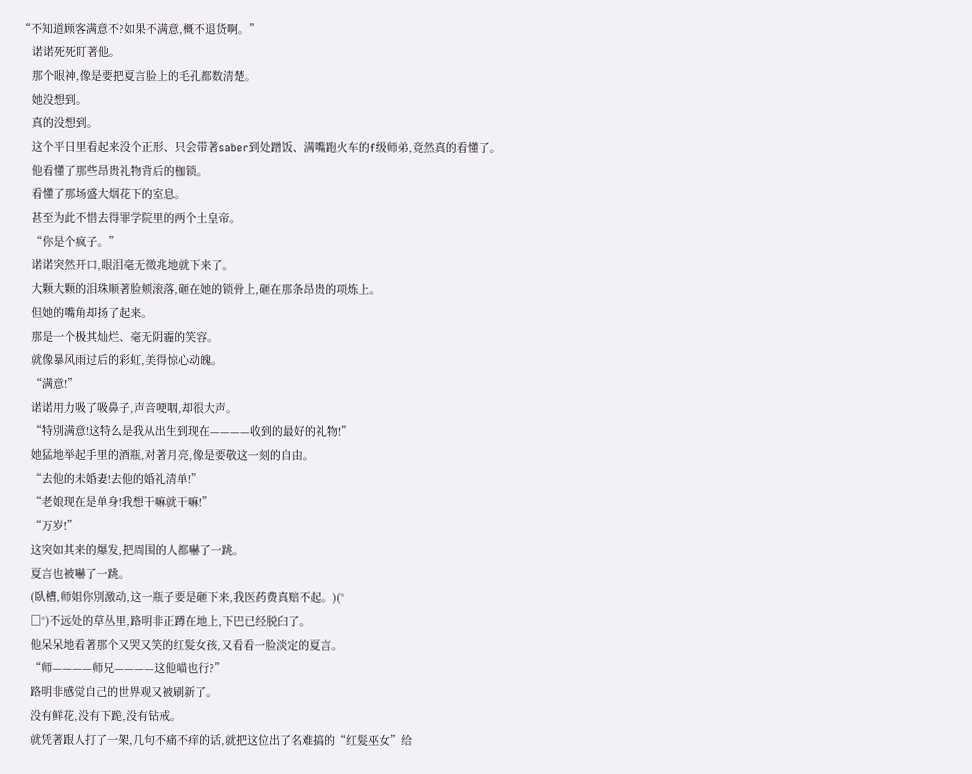“不知道顾客满意不?如果不满意,概不退货啊。”
    诺诺死死盯著他。
    那个眼神,像是要把夏言脸上的毛孔都数清楚。
    她没想到。
    真的没想到。
    这个平日里看起来没个正形、只会带著saber到处蹭饭、满嘴跑火车的f级师弟,竟然真的看懂了。
    他看懂了那些昂贵礼物背后的枷锁。
    看懂了那场盛大烟花下的室息。
    甚至为此不惜去得罪学院里的两个土皇帝。
    “你是个疯子。”
    诺诺突然开口,眼泪毫无徵兆地就下来了。
    大颗大颗的泪珠顺著脸颊滚落,砸在她的锁骨上,砸在那条昂贵的项炼上。
    但她的嘴角却扬了起来。
    那是一个极其灿烂、毫无阴霾的笑容。
    就像暴风雨过后的彩虹,美得惊心动魄。
    “满意!”
    诺诺用力吸了吸鼻子,声音哽咽,却很大声。
    “特別满意!这特么是我从出生到现在————收到的最好的礼物!”
    她猛地举起手里的酒瓶,对著月亮,像是要敬这一刻的自由。
    “去他的未婚妻!去他的婚礼清单!”
    “老娘现在是单身!我想干嘛就干嘛!”
    “万岁!”
    这突如其来的爆发,把周围的人都嚇了一跳。
    夏言也被嚇了一跳。
    (臥槽,师姐你別激动,这一瓶子要是砸下来,我医药费真赔不起。)(°
    □°)不远处的草丛里,路明非正蹲在地上,下巴已经脱臼了。
    他呆呆地看著那个又哭又笑的红髮女孩,又看看一脸淡定的夏言。
    “师————师兄————这他喵也行?”
    路明非感觉自己的世界观又被刷新了。
    没有鲜花,没有下跪,没有钻戒。
    就凭著跟人打了一架,几句不痛不痒的话,就把这位出了名难搞的“红髮巫女”给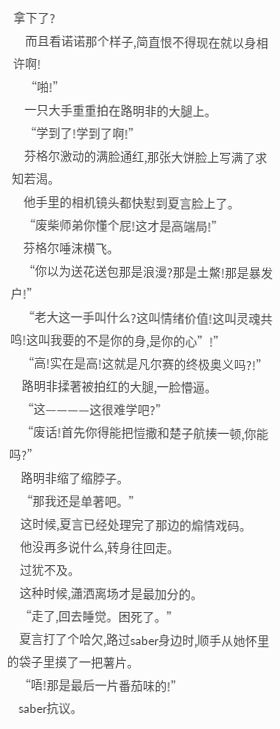拿下了?
    而且看诺诺那个样子,简直恨不得现在就以身相许啊!
    “啪!”
    一只大手重重拍在路明非的大腿上。
    “学到了!学到了啊!”
    芬格尔激动的满脸通红,那张大饼脸上写满了求知若渴。
    他手里的相机镜头都快懟到夏言脸上了。
    “废柴师弟你懂个屁!这才是高端局!”
    芬格尔唾沫横飞。
    “你以为送花送包那是浪漫?那是土鱉!那是暴发户!”
    “老大这一手叫什么?这叫情绪价值!这叫灵魂共鸣!这叫我要的不是你的身,是你的心”!”
    “高!实在是高!这就是凡尔赛的终极奥义吗?!”
    路明非揉著被拍红的大腿,一脸懵逼。
    “这————这很难学吧?”
    “废话!首先你得能把愷撒和楚子航揍一顿,你能吗?”
    路明非缩了缩脖子。
    “那我还是单著吧。”
    这时候,夏言已经处理完了那边的煽情戏码。
    他没再多说什么,转身往回走。
    过犹不及。
    这种时候,瀟洒离场才是最加分的。
    “走了,回去睡觉。困死了。”
    夏言打了个哈欠,路过saber身边时,顺手从她怀里的袋子里摸了一把薯片。
    “唔!那是最后一片番茄味的!”
    saber抗议。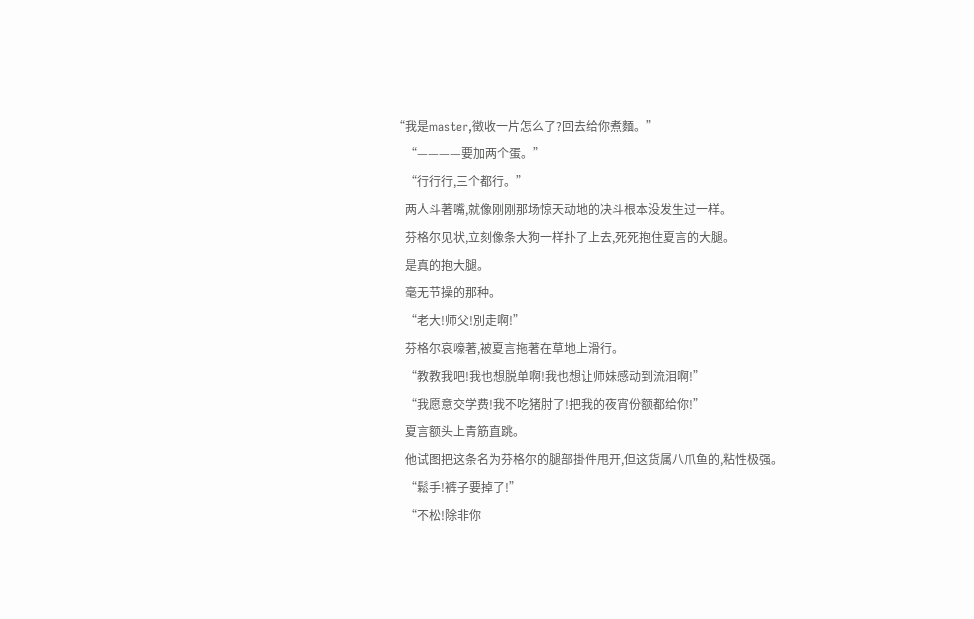“我是master,徵收一片怎么了?回去给你煮麵。”
    “————要加两个蛋。”
    “行行行,三个都行。”
    两人斗著嘴,就像刚刚那场惊天动地的决斗根本没发生过一样。
    芬格尔见状,立刻像条大狗一样扑了上去,死死抱住夏言的大腿。
    是真的抱大腿。
    毫无节操的那种。
    “老大!师父!別走啊!”
    芬格尔哀嚎著,被夏言拖著在草地上滑行。
    “教教我吧!我也想脱单啊!我也想让师妹感动到流泪啊!”
    “我愿意交学费!我不吃猪肘了!把我的夜宵份额都给你!”
    夏言额头上青筋直跳。
    他试图把这条名为芬格尔的腿部掛件甩开,但这货属八爪鱼的,粘性极强。
    “鬆手!裤子要掉了!”
    “不松!除非你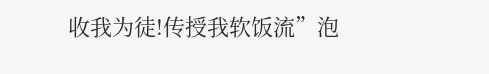收我为徒!传授我软饭流”泡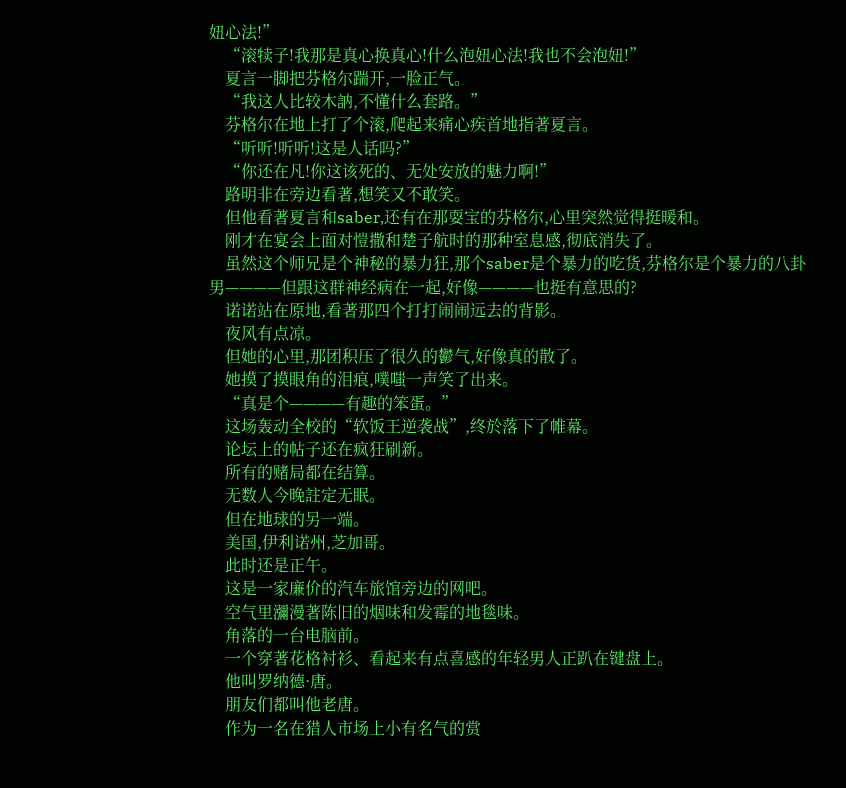妞心法!”
    “滚犊子!我那是真心换真心!什么泡妞心法!我也不会泡妞!”
    夏言一脚把芬格尔踹开,一脸正气。
    “我这人比较木訥,不懂什么套路。”
    芬格尔在地上打了个滚,爬起来痛心疾首地指著夏言。
    “听听!听听!这是人话吗?”
    “你还在凡!你这该死的、无处安放的魅力啊!”
    路明非在旁边看著,想笑又不敢笑。
    但他看著夏言和saber,还有在那耍宝的芬格尔,心里突然觉得挺暖和。
    刚才在宴会上面对愷撒和楚子航时的那种室息感,彻底消失了。
    虽然这个师兄是个神秘的暴力狂,那个saber是个暴力的吃货,芬格尔是个暴力的八卦男————但跟这群神经病在一起,好像————也挺有意思的?
    诺诺站在原地,看著那四个打打闹闹远去的背影。
    夜风有点凉。
    但她的心里,那团积压了很久的鬱气,好像真的散了。
    她摸了摸眼角的泪痕,噗嗤一声笑了出来。
    “真是个————有趣的笨蛋。”
    这场轰动全校的“软饭王逆袭战”,终於落下了帷幕。
    论坛上的帖子还在疯狂刷新。
    所有的赌局都在结算。
    无数人今晚註定无眠。
    但在地球的另一端。
    美国,伊利诺州,芝加哥。
    此时还是正午。
    这是一家廉价的汽车旅馆旁边的网吧。
    空气里瀰漫著陈旧的烟味和发霉的地毯味。
    角落的一台电脑前。
    一个穿著花格衬衫、看起来有点喜感的年轻男人正趴在键盘上。
    他叫罗纳德·唐。
    朋友们都叫他老唐。
    作为一名在猎人市场上小有名气的赏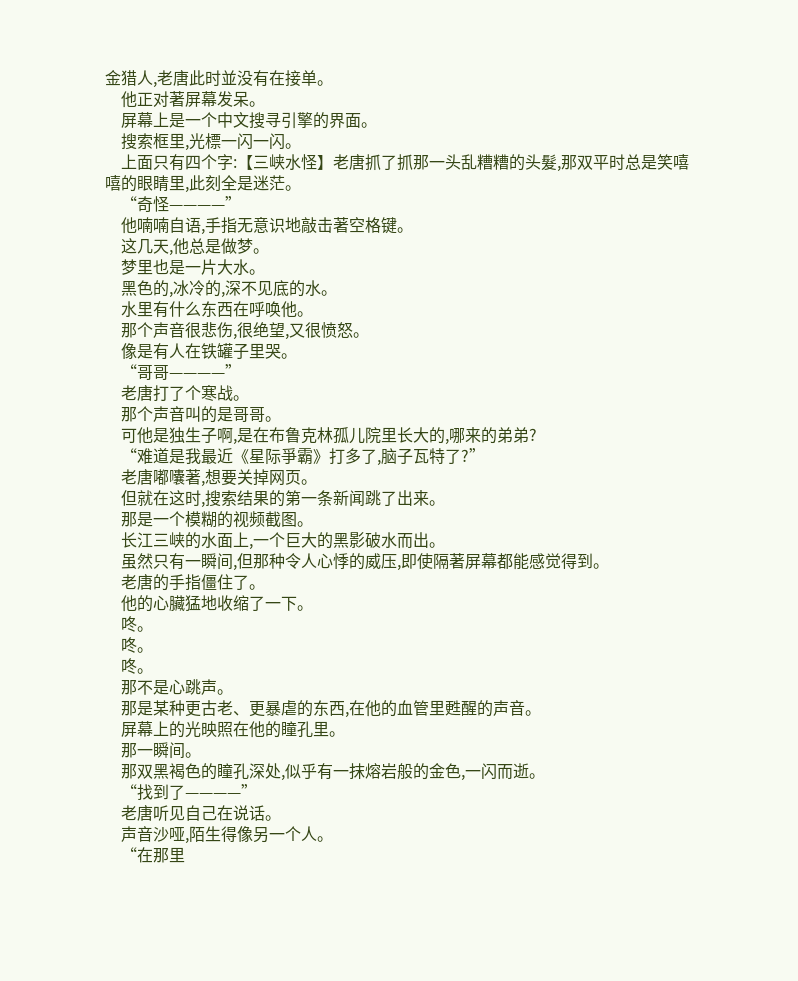金猎人,老唐此时並没有在接单。
    他正对著屏幕发呆。
    屏幕上是一个中文搜寻引擎的界面。
    搜索框里,光標一闪一闪。
    上面只有四个字:【三峡水怪】老唐抓了抓那一头乱糟糟的头髮,那双平时总是笑嘻嘻的眼睛里,此刻全是迷茫。
    “奇怪————”
    他喃喃自语,手指无意识地敲击著空格键。
    这几天,他总是做梦。
    梦里也是一片大水。
    黑色的,冰冷的,深不见底的水。
    水里有什么东西在呼唤他。
    那个声音很悲伤,很绝望,又很愤怒。
    像是有人在铁罐子里哭。
    “哥哥————”
    老唐打了个寒战。
    那个声音叫的是哥哥。
    可他是独生子啊,是在布鲁克林孤儿院里长大的,哪来的弟弟?
    “难道是我最近《星际爭霸》打多了,脑子瓦特了?”
    老唐嘟囔著,想要关掉网页。
    但就在这时,搜索结果的第一条新闻跳了出来。
    那是一个模糊的视频截图。
    长江三峡的水面上,一个巨大的黑影破水而出。
    虽然只有一瞬间,但那种令人心悸的威压,即使隔著屏幕都能感觉得到。
    老唐的手指僵住了。
    他的心臟猛地收缩了一下。
    咚。
    咚。
    咚。
    那不是心跳声。
    那是某种更古老、更暴虐的东西,在他的血管里甦醒的声音。
    屏幕上的光映照在他的瞳孔里。
    那一瞬间。
    那双黑褐色的瞳孔深处,似乎有一抹熔岩般的金色,一闪而逝。
    “找到了————”
    老唐听见自己在说话。
    声音沙哑,陌生得像另一个人。
    “在那里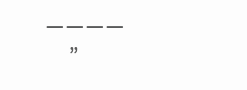————
    ”